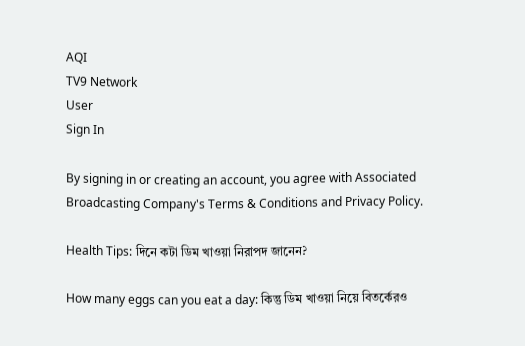AQI
TV9 Network
User
Sign In

By signing in or creating an account, you agree with Associated Broadcasting Company's Terms & Conditions and Privacy Policy.

Health Tips: দিনে কটা ডিম খাওয়া নিরাপদ জানেন?

How many eggs can you eat a day: কিন্তু ডিম খাওয়া নিয়ে বিতর্কেরও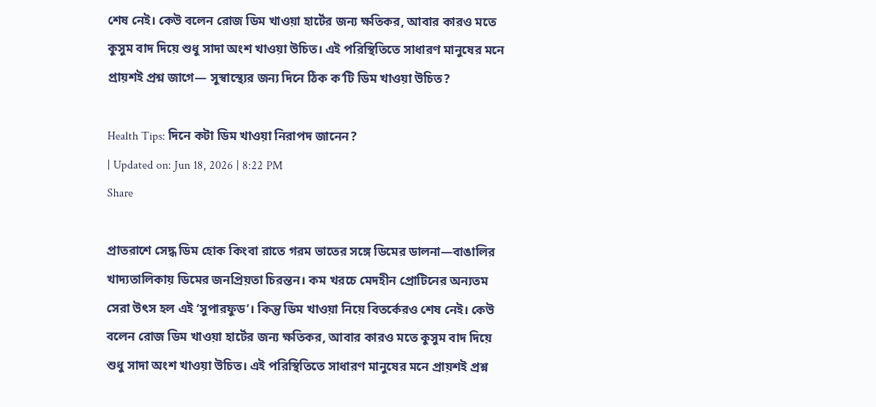শেষ নেই। কেউ বলেন রোজ ডিম খাওয়া হার্টের জন্য ক্ষতিকর, আবার কারও মতে কুসুম বাদ দিয়ে শুধু সাদা অংশ খাওয়া উচিত। এই পরিস্থিতিতে সাধারণ মানুষের মনে প্রায়শই প্রশ্ন জাগে— সুস্বাস্থ্যের জন্য দিনে ঠিক ক’টি ডিম খাওয়া উচিত?

Health Tips: দিনে কটা ডিম খাওয়া নিরাপদ জানেন?
| Updated on: Jun 18, 2026 | 8:22 PM
Share

প্রাতরাশে সেদ্ধ ডিম হোক কিংবা রাতে গরম ভাতের সঙ্গে ডিমের ডালনা—বাঙালির খাদ্যতালিকায় ডিমের জনপ্রিয়তা চিরন্তন। কম খরচে মেদহীন প্রোটিনের অন্যতম সেরা উৎস হল এই ‘সুপারফুড’। কিন্তু ডিম খাওয়া নিয়ে বিতর্কেরও শেষ নেই। কেউ বলেন রোজ ডিম খাওয়া হার্টের জন্য ক্ষতিকর, আবার কারও মতে কুসুম বাদ দিয়ে শুধু সাদা অংশ খাওয়া উচিত। এই পরিস্থিতিতে সাধারণ মানুষের মনে প্রায়শই প্রশ্ন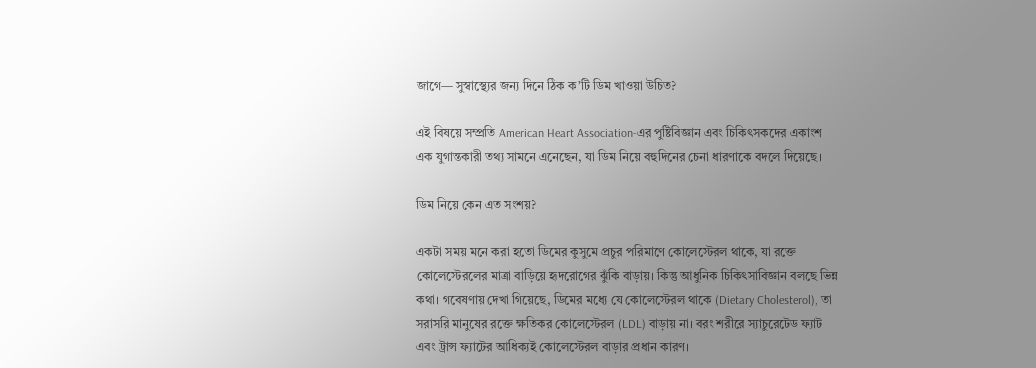জাগে— সুস্বাস্থ্যের জন্য দিনে ঠিক ক’টি ডিম খাওয়া উচিত?

এই বিষয়ে সম্প্রতি American Heart Association-এর পুষ্টিবিজ্ঞান এবং চিকিৎসকদের একাংশ এক যুগান্তকারী তথ্য সামনে এনেছেন, যা ডিম নিয়ে বহুদিনের চেনা ধারণাকে বদলে দিয়েছে।

ডিম নিয়ে কেন এত সংশয়?

একটা সময় মনে করা হতো ডিমের কুসুমে প্রচুর পরিমাণে কোলেস্টেরল থাকে, যা রক্তে কোলেস্টেরলের মাত্রা বাড়িয়ে হৃদরোগের ঝুঁকি বাড়ায়। কিন্তু আধুনিক চিকিৎসাবিজ্ঞান বলছে ভিন্ন কথা। গবেষণায় দেখা গিয়েছে, ডিমের মধ্যে যে কোলেস্টেরল থাকে (Dietary Cholesterol), তা সরাসরি মানুষের রক্তে ক্ষতিকর কোলেস্টেরল (LDL) বাড়ায় না। বরং শরীরে স্যাচুরেটেড ফ্যাট এবং ট্রান্স ফ্যাটের আধিক্যই কোলেস্টেরল বাড়ার প্রধান কারণ।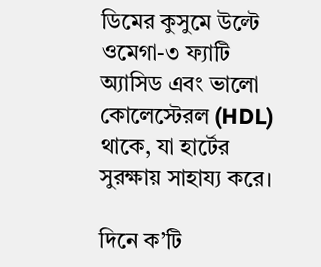ডিমের কুসুমে উল্টে ওমেগা-৩ ফ্যাটি অ্যাসিড এবং ভালো কোলেস্টেরল (HDL) থাকে, যা হার্টের সুরক্ষায় সাহায্য করে।

দিনে ক’টি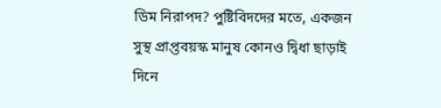ডিম নিরাপদ? পুষ্টিবিদদের মতে, একজন সুস্থ প্রাপ্তবয়স্ক মানুষ কোনও দ্বিধা ছাড়াই দিনে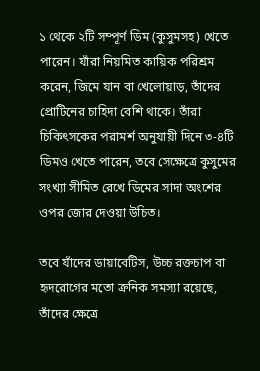১ থেকে ২টি সম্পূর্ণ ডিম (কুসুমসহ) খেতে পারেন। যাঁরা নিয়মিত কায়িক পরিশ্রম করেন, জিমে যান বা খেলোয়াড়, তাঁদের প্রোটিনের চাহিদা বেশি থাকে। তাঁরা চিকিৎসকের পরামর্শ অনুযায়ী দিনে ৩-৪টি ডিমও খেতে পারেন, তবে সেক্ষেত্রে কুসুমের সংখ্যা সীমিত রেখে ডিমের সাদা অংশের ওপর জোর দেওয়া উচিত।

তবে যাঁদের ডায়াবেটিস, উচ্চ রক্তচাপ বা হৃদরোগের মতো ক্রনিক সমস্যা রয়েছে, তাঁদের ক্ষেত্রে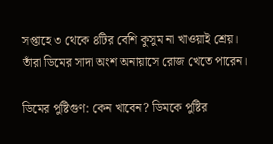সপ্তাহে ৩ থেকে ৪টির বেশি কুসুম না খাওয়াই শ্রেয়। তাঁরা ডিমের সাদা অংশ অনায়াসে রোজ খেতে পারেন।

ডিমের পুষ্টিগুণ: কেন খাবেন? ডিমকে পুষ্টির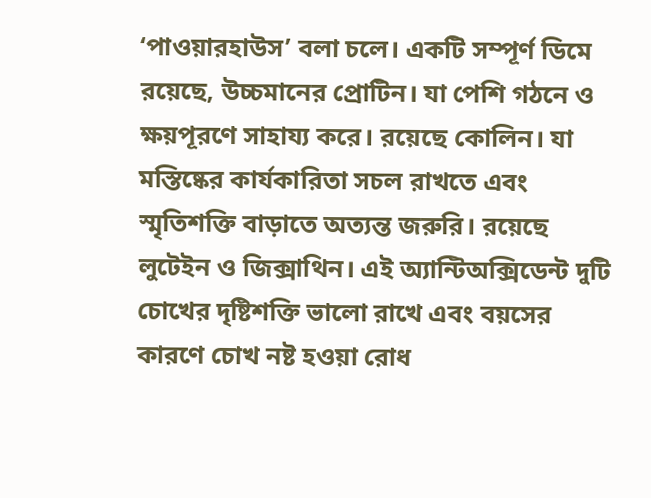‘পাওয়ারহাউস’ বলা চলে। একটি সম্পূর্ণ ডিমে রয়েছে, উচ্চমানের প্রোটিন। যা পেশি গঠনে ও ক্ষয়পূরণে সাহায্য করে। রয়েছে কোলিন। যা মস্তিষ্কের কার্যকারিতা সচল রাখতে এবং স্মৃতিশক্তি বাড়াতে অত্যন্ত জরুরি। রয়েছে লুটেইন ও জিক্সাথিন। এই অ্যান্টিঅক্সিডেন্ট দুটি চোখের দৃষ্টিশক্তি ভালো রাখে এবং বয়সের কারণে চোখ নষ্ট হওয়া রোধ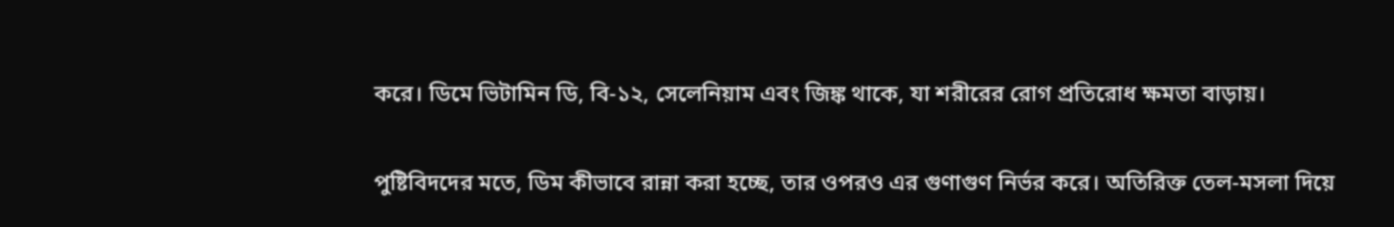করে। ডিমে ভিটামিন ডি, বি-১২, সেলেনিয়াম এবং জিঙ্ক থাকে, যা শরীরের রোগ প্রতিরোধ ক্ষমতা বাড়ায়।

পুষ্টিবিদদের মতে, ডিম কীভাবে রান্না করা হচ্ছে, তার ওপরও এর গুণাগুণ নির্ভর করে। অতিরিক্ত তেল-মসলা দিয়ে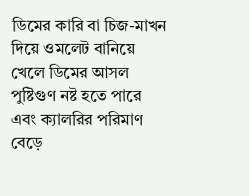ডিমের কারি বা চিজ-মাখন দিয়ে ওমলেট বানিয়ে খেলে ডিমের আসল পুষ্টিগুণ নষ্ট হতে পারে এবং ক্যালরির পরিমাণ বেড়ে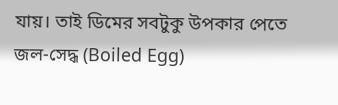যায়। তাই ডিমের সবটুকু উপকার পেতে জল-সেদ্ধ (Boiled Egg)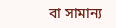বা সামান্য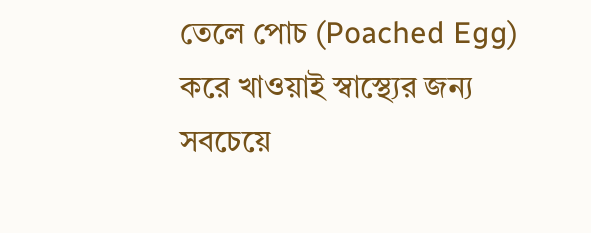তেলে পোচ (Poached Egg) করে খাওয়াই স্বাস্থ্যের জন্য সবচেয়ে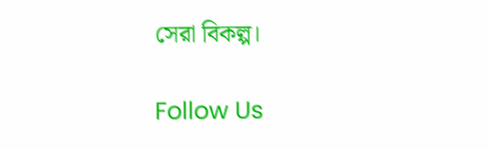সেরা বিকল্প।

Follow Us